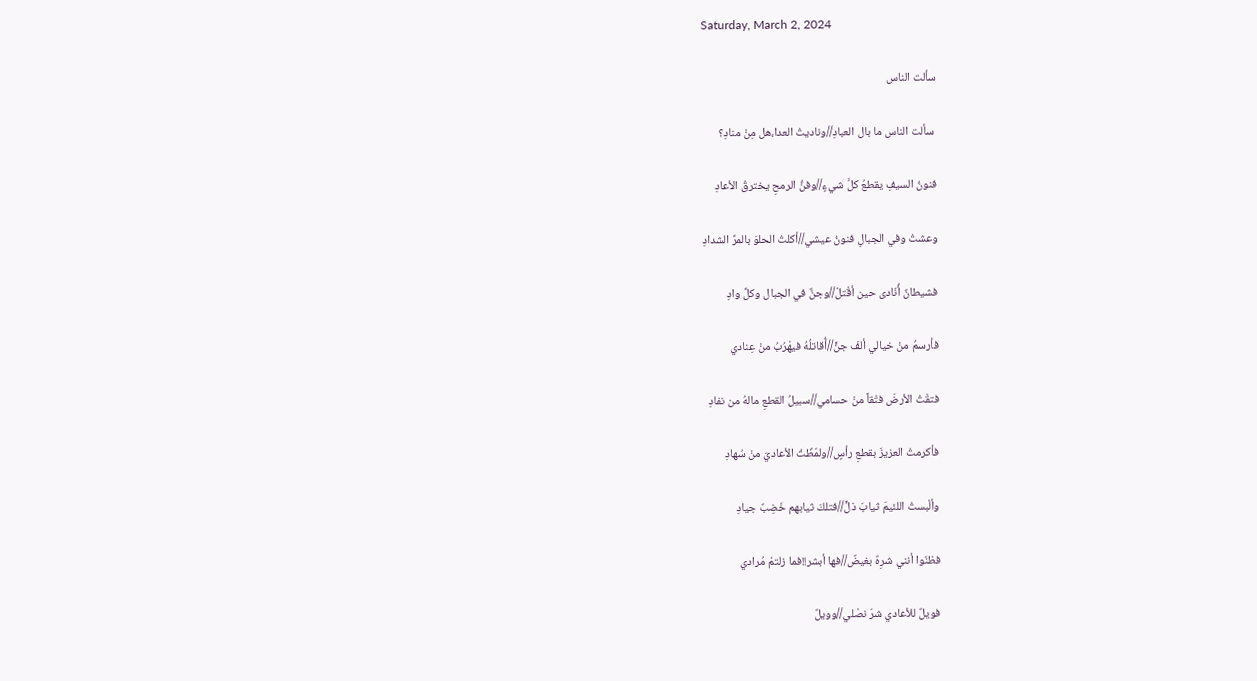Saturday, March 2, 2024

سألت الناس

 سألت الناس ما بال العبادِ//وناديتُ العدا،هل مِنْ منادِ؟

فنونُ السيفِ يقطعُ كلَّ شيءٍ//وفنُّ الرمحِ يخترقُ الأعادِ

وعشتُ وفي الجبالِ فنونُ عيشي//أكلتُ الحلوَ بالمرِّ الشدادِ

فشيطانٌ أُنَادى حين أقْتلْ//وجنٌّ في الجبال وكلِّ وادِ

فأرسمُ منْ خيالي ألفَ جنٍّ//أُقاتلُهُ فيهْرُبُ منْ عِنادي

فتقْتُ الأرضَ فتْقاً منْ حسامي//سبيلُ القطعِ مالهُ من نفادِ

فأكرمتُ العزيزَ بقطعِ رأسٍ//ولمّظْتُ الأعاديَ منْ سُهادِ

وألْبستُ اللئيمَ ثيابَ ذلٍّ//فتلكَ ثيابهم خَضِبٌ جيادِ

فظنّوا أنني شرِهٌ بغيضٌ//فها أبشر!!فما زلتمْ مُرادي

فويلٌ للأعادي شرّ نصْلي//وويلٌ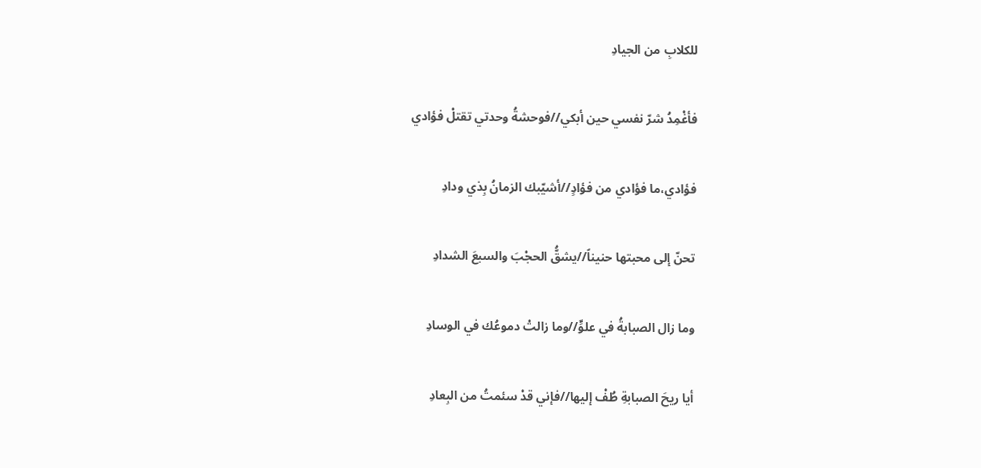للكلابِ من الجيادِ

فأغْمِدُ شرّ نفسي حين أبكي//فوحشةُ وحدتي تقتلْ فؤادي

فؤادي،ما فؤادي من فؤادٍ//أشيّبك الزمانُ بِذي ودادِ

تحنّ إلى محبتها حنيناً//يشقُّ الحجْبَ والسبعَ الشدادِ

وما زال الصبابةُ في علوٍّ//وما زالتْ دموعُك في الوسادِ

أيا ريحَ الصبابةِ طُفْ إليها//فإني قدْ سئمتُ من البِعادِ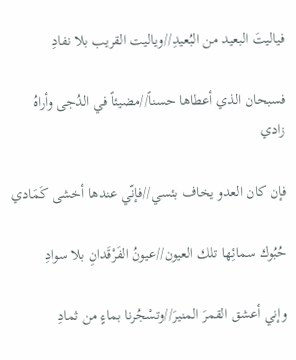فياليتَ البعيد من البُعيدِ//وياليت القريب بلا نفادِ

فسبحان الذي أعطاها حسناً//مضيئاً في الدُجى وأراهُ زادي

فإن كان العدو يخاف بئسي//فإنّي عندها أخشى كَمَادي

حُبُوك سمائِها تلك العيون//عيونُ الفَرْقَدانِ بلا سوادِ

وإني أعشق القمرَ المنيرَ//وتسْجُرنا بماءٍ من ثمادِ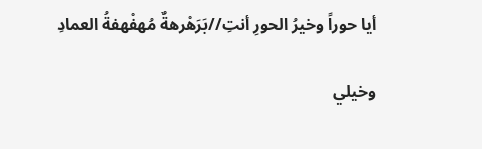أيا حوراً وخيرُ الحورِ أنتِ//بَرَهْرهةٌ مُهفْهفةُ العمادِ

وخيلي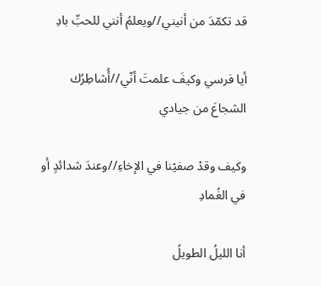قد تكمّدَ من أنيني//ويعلمُ أنني للحبِّ بادِ

أيا فرسي وكيفَ علمتَ أنّي//أُشاطِرُك الشجاعَ من جيادي

وكيف وقدْ صفيْنا في الإخاءِ//وعندَ شدائدٍ أو في الغُمادِ

أنا الليلُ الطويلُ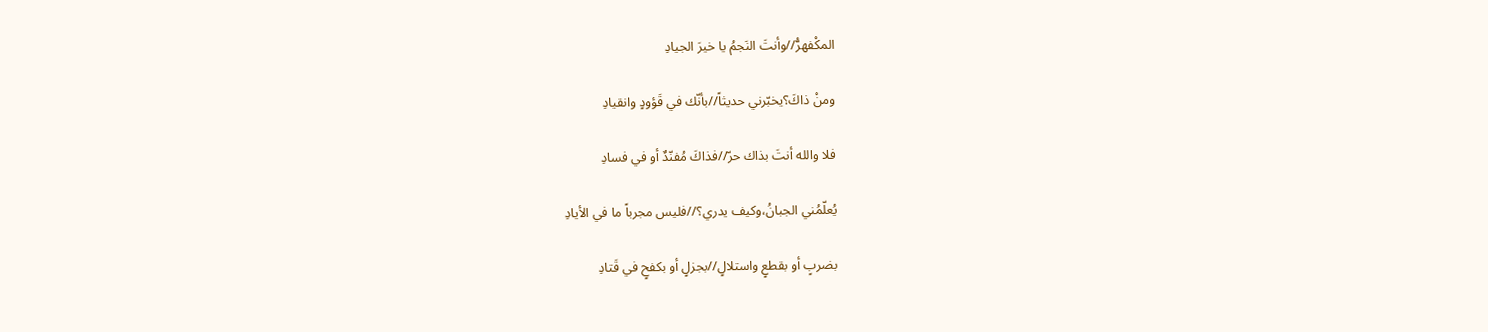المكْفهرُّ//وأنتَ النَجمُ يا خيرَ الجيادِ

ومنْ ذاكَ؟يخبّرني حديثاً//بأنّك في قَؤودٍ وانقيادِ

فلا والله أنتَ بذاك حرّ//فذاكَ مُفنّدٌ أو في فسادِ

يُعلّمُني الجبانُ،وكيف يدري؟//فليس مجرباً ما في الأيادِ

بضربٍ أو بقطعٍ واستلالٍ//بجزلٍ أو بكفحٍ في قَتادِ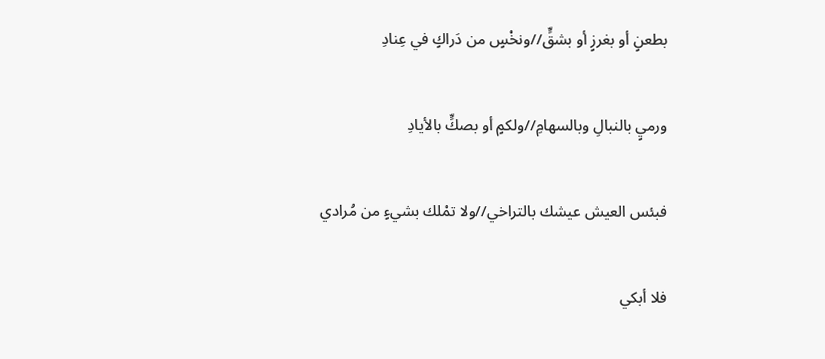بطعنٍ أو بغرزٍ أو بشقٍّ//ونخْسٍ من دَراكٍ في عِنادِ

ورميٍ بالنبالِ وبالسهامِ//ولكمٍ أو بصكٍّ بالأيادِ

فبئس العيش عيشك بالتراخي//ولا تمْلك بشيءٍ من مُرادي

فلا أبكي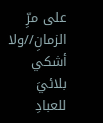على مرِّ الزمانِ//ولا أشكي بلائيَ للعبادِ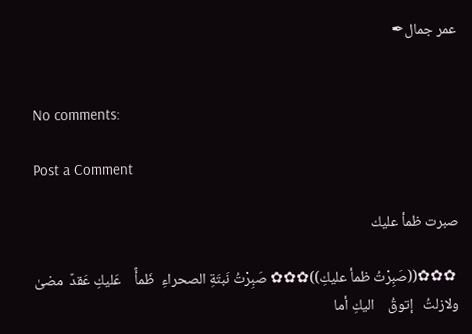عمر جمال✒


No comments:

Post a Comment

صبرت ظمأ عليك

 ✿✿✿((صَبِرْتُ ظمأ عليكِ))✿✿✿ صَبِرْتُ نَبتَةِ الصحراءِ  ظَمأً    عَليكِ عَقدٌ  مضىٰ   ولازلتُ   إتوقُ    اليكِ أما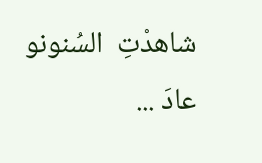شاهدْتِ  السُنونو  عادَ ...